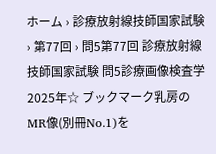ホーム › 診療放射線技師国家試験 › 第77回 › 問5第77回 診療放射線技師国家試験 問5診療画像検査学2025年☆ ブックマーク乳房のMR像(別冊No.1)を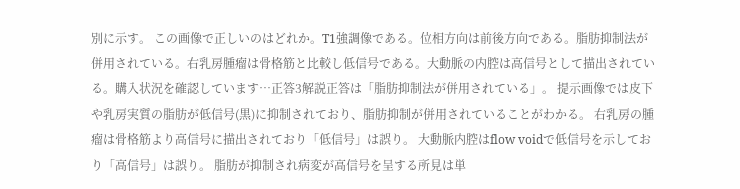別に示す。 この画像で正しいのはどれか。T1強調像である。位相方向は前後方向である。脂肪抑制法が併用されている。右乳房腫瘤は骨格筋と比較し低信号である。大動脈の内腔は高信号として描出されている。購入状況を確認しています…正答3解説正答は「脂肪抑制法が併用されている」。 提示画像では皮下や乳房実質の脂肪が低信号(黒)に抑制されており、脂肪抑制が併用されていることがわかる。 右乳房の腫瘤は骨格筋より高信号に描出されており「低信号」は誤り。 大動脈内腔はflow voidで低信号を示しており「高信号」は誤り。 脂肪が抑制され病変が高信号を呈する所見は単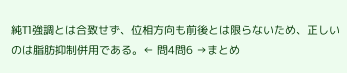純T1強調とは合致せず、位相方向も前後とは限らないため、正しいのは脂肪抑制併用である。← 問4問6 →まとめ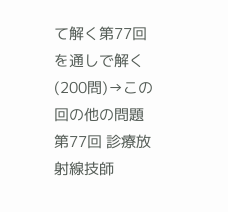て解く第77回を通しで解く(200問)→この回の他の問題第77回 診療放射線技師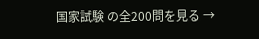国家試験 の全200問を見る →